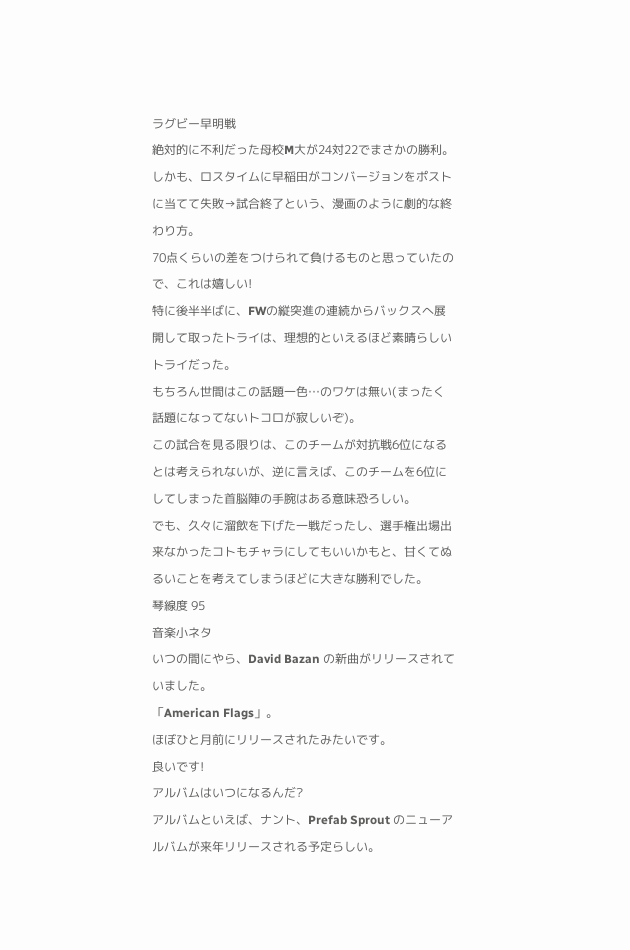ラグビー早明戦
絶対的に不利だった母校M大が24対22でまさかの勝利。
しかも、ロスタイムに早稲田がコンバージョンをポストに当てて失敗→試合終了という、漫画のように劇的な終わり方。
70点くらいの差をつけられて負けるものと思っていたので、これは嬉しい!
特に後半半ばに、FWの縦突進の連続からバックスへ展開して取ったトライは、理想的といえるほど素晴らしいトライだった。
もちろん世間はこの話題一色…のワケは無い(まったく話題になってないトコロが寂しいぞ)。
この試合を見る限りは、このチームが対抗戦6位になるとは考えられないが、逆に言えば、このチームを6位にしてしまった首脳陣の手腕はある意味恐ろしい。
でも、久々に溜飲を下げた一戦だったし、選手権出場出来なかったコトもチャラにしてもいいかもと、甘くてぬるいことを考えてしまうほどに大きな勝利でした。
琴線度 95
音楽小ネタ
いつの間にやら、David Bazan の新曲がリリースされていました。
「American Flags」。
ほぼひと月前にリリースされたみたいです。
良いです!
アルバムはいつになるんだ?
アルバムといえば、ナント、Prefab Sprout のニューアルバムが来年リリースされる予定らしい。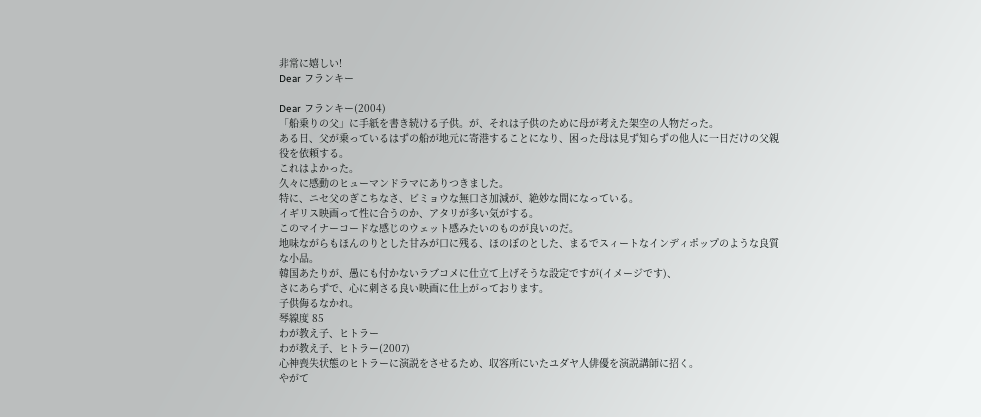非常に嬉しい!
Dear フランキー

Dear フランキー(2004)
「船乗りの父」に手紙を書き続ける子供。が、それは子供のために母が考えた架空の人物だった。
ある日、父が乗っているはずの船が地元に寄港することになり、困った母は見ず知らずの他人に一日だけの父親役を依頼する。
これはよかった。
久々に感動のヒューマンドラマにありつきました。
特に、ニセ父のぎこちなさ、ビミョウな無口さ加減が、絶妙な間になっている。
イギリス映画って性に合うのか、アタリが多い気がする。
このマイナーコードな感じのウェット感みたいのものが良いのだ。
地味ながらもほんのりとした甘みが口に残る、ほのぼのとした、まるでスィートなインディポップのような良質な小品。
韓国あたりが、愚にも付かないラブコメに仕立て上げそうな設定ですが(イメージです)、
さにあらずで、心に刺さる良い映画に仕上がっております。
子供侮るなかれ。
琴線度 85
わが教え子、ヒトラー
わが教え子、ヒトラー(2007)
心神喪失状態のヒトラーに演説をさせるため、収容所にいたユダヤ人俳優を演説講師に招く。
やがて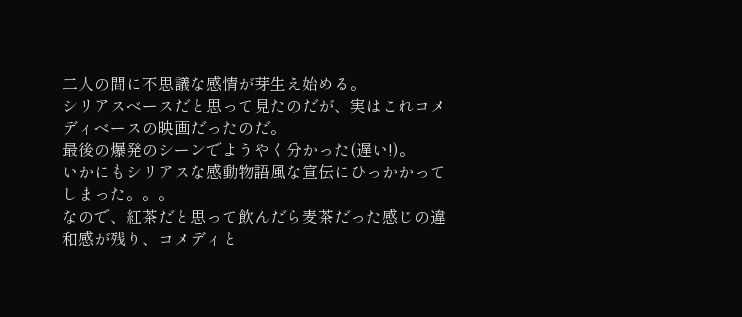二人の間に不思議な感情が芽生え始める。
シリアスベースだと思って見たのだが、実はこれコメディベースの映画だったのだ。
最後の爆発のシーンでようやく分かった(遅い!)。
いかにもシリアスな感動物語風な宣伝にひっかかってしまった。。。
なので、紅茶だと思って飲んだら麦茶だった感じの違和感が残り、コメディと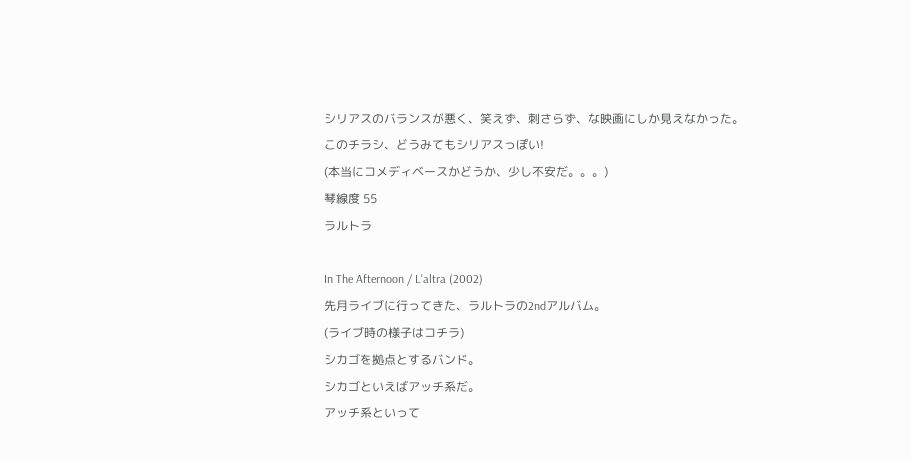シリアスのバランスが悪く、笑えず、刺さらず、な映画にしか見えなかった。
このチラシ、どうみてもシリアスっぽい!
(本当にコメディベースかどうか、少し不安だ。。。)
琴線度 55
ラルトラ

In The Afternoon / L'altra (2002)
先月ライブに行ってきた、ラルトラの2ndアルバム。
(ライブ時の様子はコチラ)
シカゴを拠点とするバンド。
シカゴといえばアッチ系だ。
アッチ系といって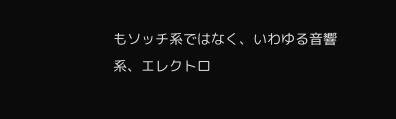もソッチ系ではなく、いわゆる音響系、エレクトロ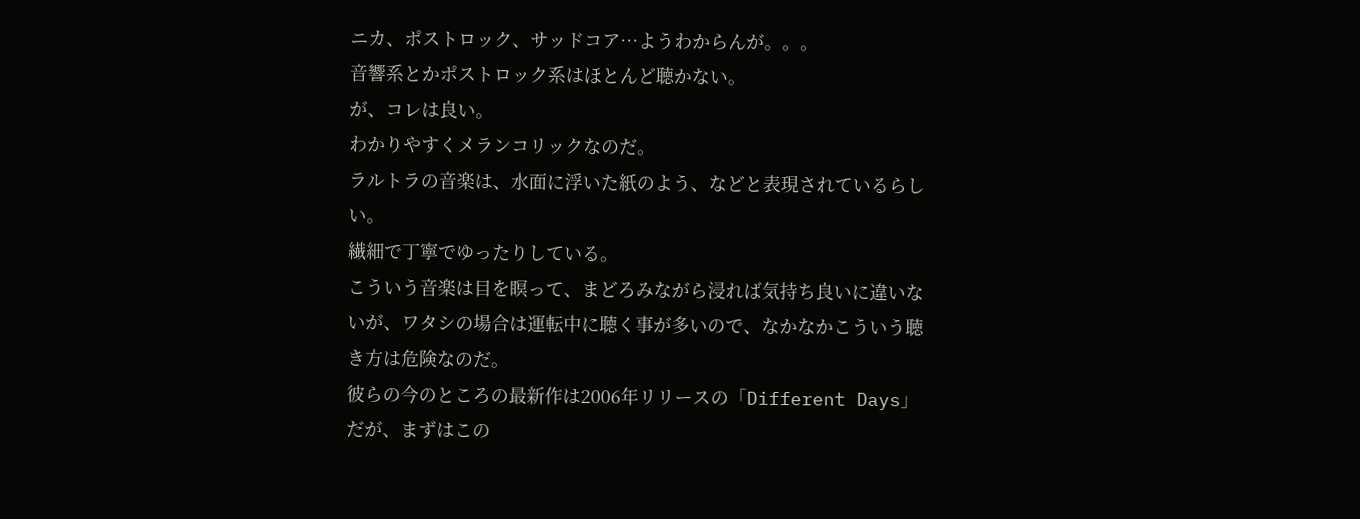ニカ、ポストロック、サッドコア…ようわからんが。。。
音響系とかポストロック系はほとんど聴かない。
が、コレは良い。
わかりやすくメランコリックなのだ。
ラルトラの音楽は、水面に浮いた紙のよう、などと表現されているらしい。
繊細で丁寧でゆったりしている。
こういう音楽は目を瞑って、まどろみながら浸れば気持ち良いに違いないが、ワタシの場合は運転中に聴く事が多いので、なかなかこういう聴き方は危険なのだ。
彼らの今のところの最新作は2006年リリースの「Different Days」だが、まずはこの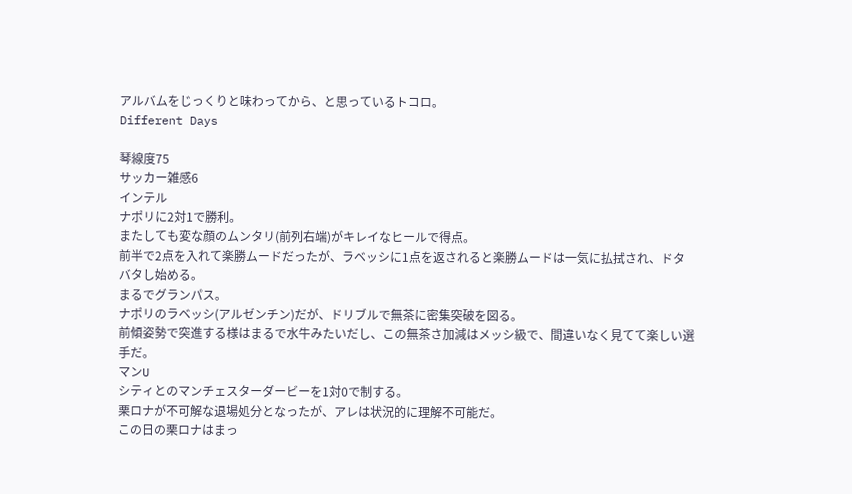アルバムをじっくりと味わってから、と思っているトコロ。
Different Days

琴線度75
サッカー雑感6
インテル
ナポリに2対1で勝利。
またしても変な顔のムンタリ(前列右端)がキレイなヒールで得点。
前半で2点を入れて楽勝ムードだったが、ラベッシに1点を返されると楽勝ムードは一気に払拭され、ドタバタし始める。
まるでグランパス。
ナポリのラベッシ(アルゼンチン)だが、ドリブルで無茶に密集突破を図る。
前傾姿勢で突進する様はまるで水牛みたいだし、この無茶さ加減はメッシ級で、間違いなく見てて楽しい選手だ。
マンU
シティとのマンチェスターダービーを1対0で制する。
栗ロナが不可解な退場処分となったが、アレは状況的に理解不可能だ。
この日の栗ロナはまっ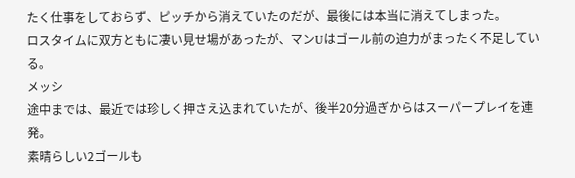たく仕事をしておらず、ピッチから消えていたのだが、最後には本当に消えてしまった。
ロスタイムに双方ともに凄い見せ場があったが、マンUはゴール前の迫力がまったく不足している。
メッシ
途中までは、最近では珍しく押さえ込まれていたが、後半20分過ぎからはスーパープレイを連発。
素晴らしい2ゴールも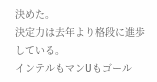決めた。
決定力は去年より格段に進歩している。
インテルもマンUもゴール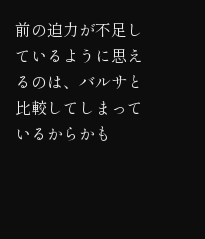前の迫力が不足しているように思えるのは、バルサと比較してしまって
いるからかも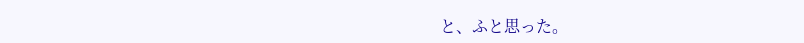と、ふと思った。